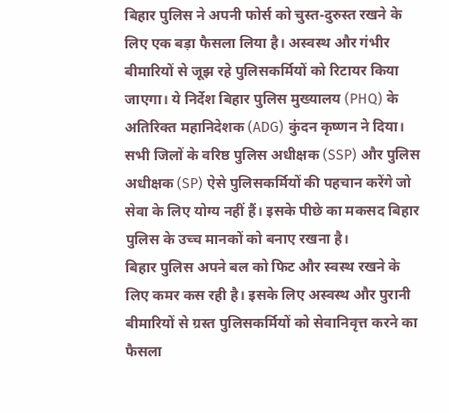बिहार पुलिस ने अपनी फोर्स को चुस्त-दुरुस्त रखने के लिए एक बड़ा फैसला लिया है। अस्वस्थ और गंभीर बीमारियों से जूझ रहे पुलिसकर्मियों को रिटायर किया जाएगा। ये निर्देश बिहार पुलिस मुख्यालय (PHQ) के अतिरिक्त महानिदेशक (ADG) कुंदन कृष्णन ने दिया। सभी जिलों के वरिष्ठ पुलिस अधीक्षक (SSP) और पुलिस अधीक्षक (SP) ऐसे पुलिसकर्मियों की पहचान करेंगे जो सेवा के लिए योग्य नहीं हैं। इसके पीछे का मकसद बिहार पुलिस के उच्च मानकों को बनाए रखना है।
बिहार पुलिस अपने बल को फिट और स्वस्थ रखने के लिए कमर कस रही है। इसके लिए अस्वस्थ और पुरानी बीमारियों से ग्रस्त पुलिसकर्मियों को सेवानिवृत्त करने का फैसला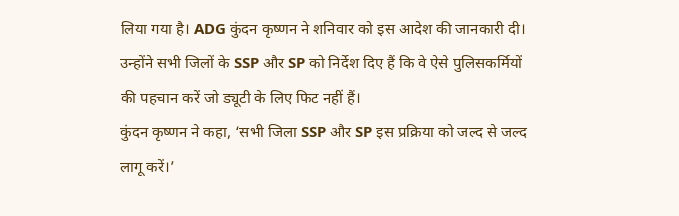लिया गया है। ADG कुंदन कृष्णन ने शनिवार को इस आदेश की जानकारी दी। उन्होंने सभी जिलों के SSP और SP को निर्देश दिए हैं कि वे ऐसे पुलिसकर्मियों की पहचान करें जो ड्यूटी के लिए फिट नहीं हैं।
कुंदन कृष्णन ने कहा, ‘सभी जिला SSP और SP इस प्रक्रिया को जल्द से जल्द लागू करें।’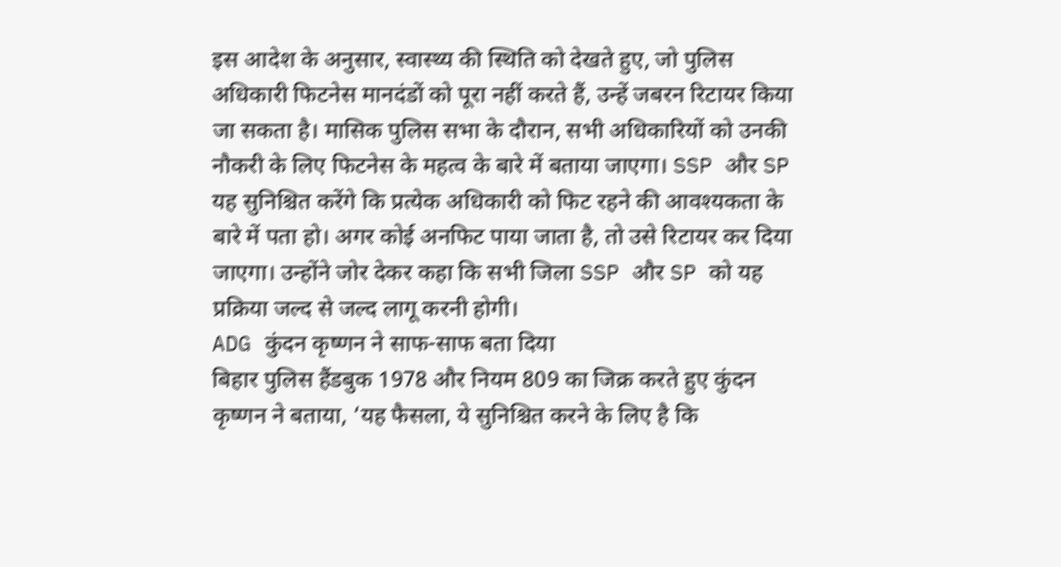इस आदेश के अनुसार, स्वास्थ्य की स्थिति को देखते हुए, जो पुलिस अधिकारी फिटनेस मानदंडों को पूरा नहीं करते हैं, उन्हें जबरन रिटायर किया जा सकता है। मासिक पुलिस सभा के दौरान, सभी अधिकारियों को उनकी नौकरी के लिए फिटनेस के महत्व के बारे में बताया जाएगा। SSP और SP यह सुनिश्चित करेंगे कि प्रत्येक अधिकारी को फिट रहने की आवश्यकता के बारे में पता हो। अगर कोई अनफिट पाया जाता है, तो उसे रिटायर कर दिया जाएगा। उन्होंने जोर देकर कहा कि सभी जिला SSP और SP को यह प्रक्रिया जल्द से जल्द लागू करनी होगी।
ADG कुंदन कृष्णन ने साफ-साफ बता दिया
बिहार पुलिस हैंडबुक 1978 और नियम 809 का जिक्र करते हुए कुंदन कृष्णन ने बताया, ‘यह फैसला, ये सुनिश्चित करने के लिए है कि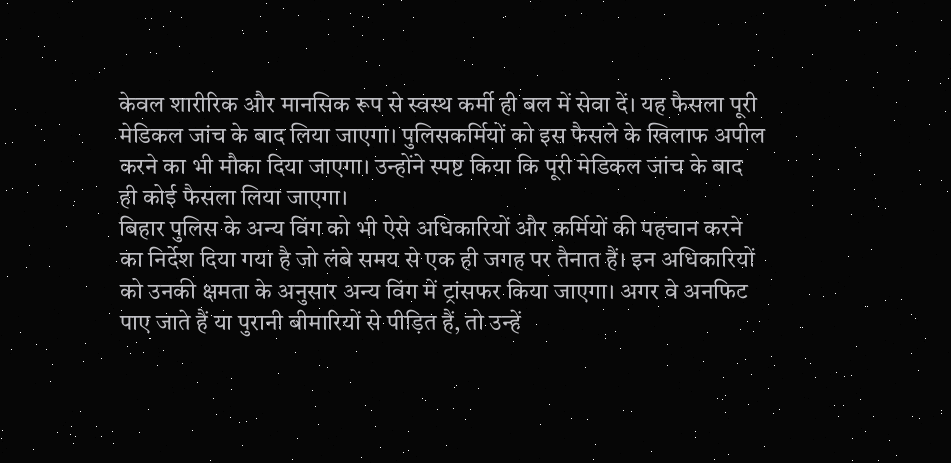केवल शारीरिक और मानसिक रूप से स्वस्थ कर्मी ही बल में सेवा दें। यह फैसला पूरी मेडिकल जांच के बाद लिया जाएगा। पुलिसकर्मियों को इस फैसले के खिलाफ अपील करने का भी मौका दिया जाएगा। उन्होंने स्पष्ट किया कि पूरी मेडिकल जांच के बाद ही कोई फैसला लिया जाएगा।
बिहार पुलिस के अन्य विंग को भी ऐसे अधिकारियों और कर्मियों की पहचान करने का निर्देश दिया गया है जो लंबे समय से एक ही जगह पर तैनात हैं। इन अधिकारियों को उनकी क्षमता के अनुसार अन्य विंग में ट्रांसफर किया जाएगा। अगर वे अनफिट पाए जाते हैं या पुरानी बीमारियों से पीड़ित हैं, तो उन्हें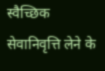स्वैच्छिक सेवानिवृत्ति लेने के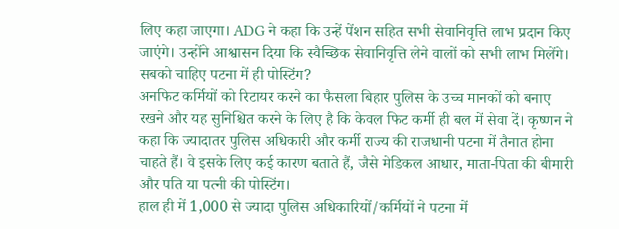लिए कहा जाएगा। ADG ने कहा कि उन्हें पेंशन सहित सभी सेवानिवृत्ति लाभ प्रदान किए जाएंगे। उन्होंने आश्वासन दिया कि स्वैच्छिक सेवानिवृत्ति लेने वालों को सभी लाभ मिलेंगे।
सबको चाहिए पटना में ही पोस्टिंग?
अनफिट कर्मियों को रिटायर करने का फैसला बिहार पुलिस के उच्च मानकों को बनाए रखने और यह सुनिश्चित करने के लिए है कि केवल फिट कर्मी ही बल में सेवा दें। कृष्णन ने कहा कि ज्यादातर पुलिस अधिकारी और कर्मी राज्य की राजधानी पटना में तैनात होना चाहते हैं। वे इसके लिए कई कारण बताते हैं, जैसे मेडिकल आधार, माता-पिता की बीमारी और पति या पत्नी की पोस्टिंग।
हाल ही में 1,000 से ज्यादा पुलिस अधिकारियों/कर्मियों ने पटना में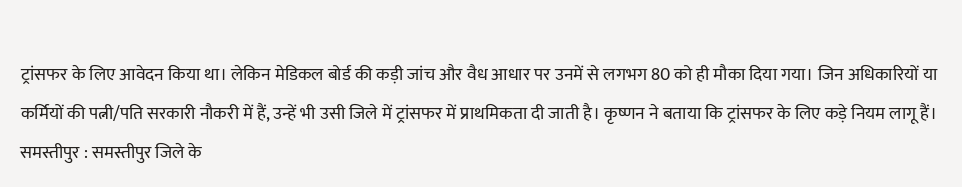ट्रांसफर के लिए आवेदन किया था। लेकिन मेडिकल बोर्ड की कड़ी जांच और वैध आधार पर उनमें से लगभग 80 को ही मौका दिया गया। जिन अधिकारियों या कर्मियों की पत्नी/पति सरकारी नौकरी में हैं, उन्हें भी उसी जिले में ट्रांसफर में प्राथमिकता दी जाती है। कृष्णन ने बताया कि ट्रांसफर के लिए कड़े नियम लागू हैं।
समस्तीपुर : समस्तीपुर जिले के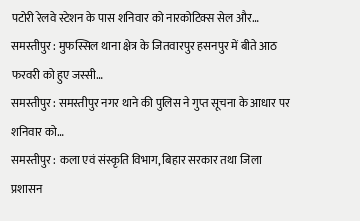पटोरी रेलवे स्टेशन के पास शनिवार को नारकोटिक्स सेल और…
समस्तीपुर : मुफस्सिल थाना क्षेत्र के जितवारपुर हसनपुर में बीते आठ फरवरी को हुए जस्सी…
समस्तीपुर : समस्तीपुर नगर थाने की पुलिस ने गुप्त सूचना के आधार पर शनिवार को…
समस्तीपुर : कला एवं संस्कृति विभाग, बिहार सरकार तथा जिला प्रशासन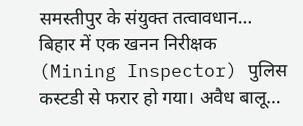समस्तीपुर के संयुक्त तत्वावधान…
बिहार में एक खनन निरीक्षक (Mining Inspector) पुलिस कस्टडी से फरार हो गया। अवैध बालू…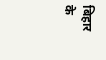बिहार के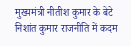मुख्यमंत्री नीतीश कुमार के बेटे निशांत कुमार राजनीति में कदम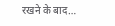रखने के बाद…